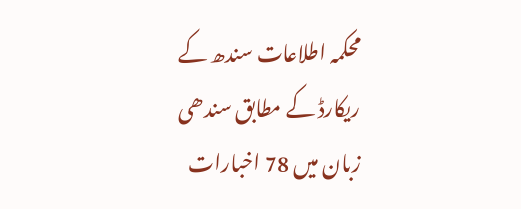محکمہ اطلاعات سندھ کے ریکارڈ کے مطابق سندھی زبان میں 78 اخبارات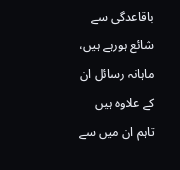باقاعدگی سے شائع ہورہے ہیں، ماہانہ رسائل ان کے علاوہ ہیں تاہم ان میں سے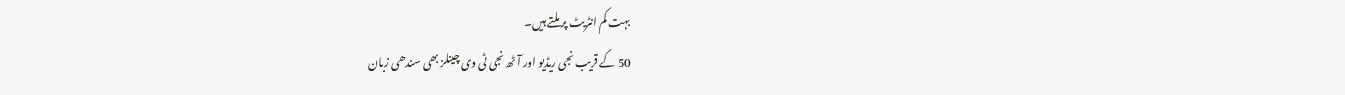بہت کم انٹریٹ پر ملتے ہیں۔
50 کے قریب نجی ریڈیو اور آٹھ نجی ٹی وی چینلز بھی سندھی زبان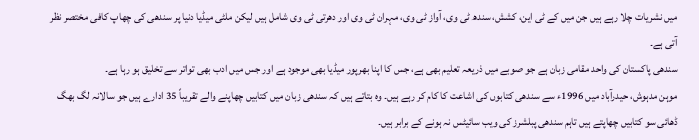میں نشریات چلا رہے ہیں جن میں کے ٹی این، کشش، سندھ ٹی وی، آواز ٹی وی، مہران ٹی وی اور دھرتی ٹی وی شامل ہیں لیکن ملٹی میڈیا دنیا پر سندھی کی چھاپ کافی مختصر نظر آتی ہے۔
سندھی پاکستان کی واحد مقامی زبان ہے جو صوبے میں ذریعہ تعلیم بھی ہے، جس کا اپنا بھرپور میڈیا بھی موجود ہے اور جس میں ادب بھی تواتر سے تخلیق ہو رہا ہے۔
موہن مدہوش، حیدرآباد میں 1996ء سے سندھی کتابوں کی اشاعت کا کام کر رہے ہیں۔ وہ بتاتے ہیں کہ سندھی زبان میں کتابیں چھاپنے والے تقریباً 35 ادارے ہیں جو سالانہ لگ بھگ ڈھائی سو کتابیں چھاپتے ہیں تاہم سندھی پبلشرز کی ویب سائیٹس نہ ہونے کے برابر ہیں۔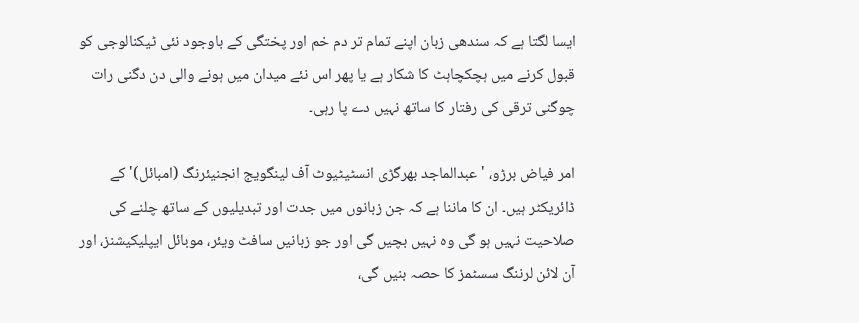ایسا لگتا ہے کہ سندھی زبان اپنے تمام تر دم خم اور پختگی کے باوجود نئی ٹیکنالوجی کو قبول کرنے میں ہچکچاہٹ کا شکار ہے یا پھر اس نئے میدان میں ہونے والی دن دگنی رات چوگنی ترقی کی رفتار کا ساتھ نہیں دے پا رہی۔

امر فیاض برڑو، 'عبدالماجد بھرگڑی انسٹیٹیوٹ آف لینگویج انجنیئرنگ (امبائل)' کے ڈائریکٹر ہیں۔ ان کا ماننا ہے کہ جن زبانوں میں جدت اور تبدیلیوں کے ساتھ چلنے کی صلاحیت نہیں ہو گی وہ نہیں بچیں گی اور جو زبانیں سافٹ ویئر، موبائل ایپلیکیشنز، اور آن لائن لرننگ سسٹمز کا حصہ بنیں گی،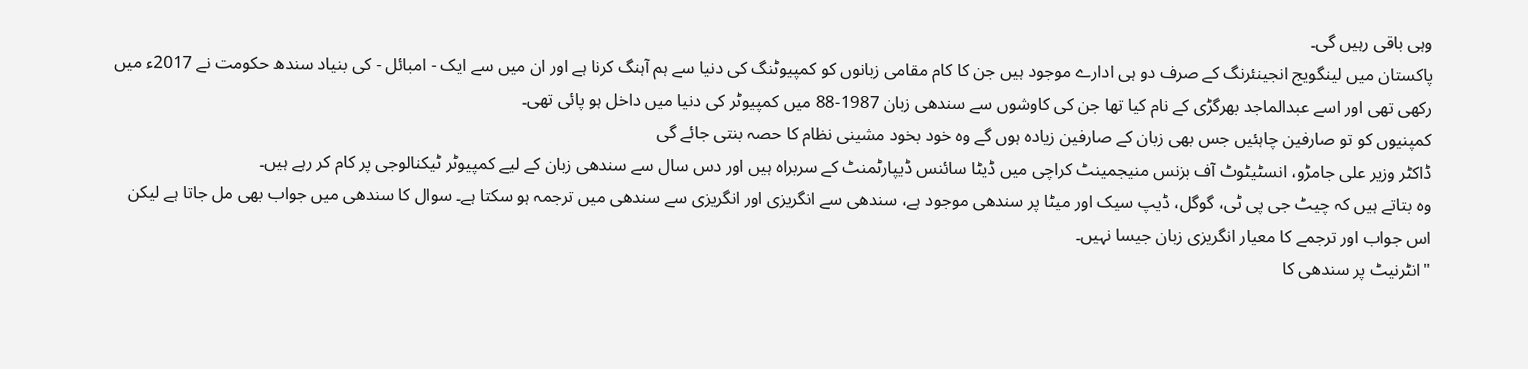وہی باقی رہیں گی۔
پاکستان میں لینگویج انجینئرنگ کے صرف دو ہی ادارے موجود ہیں جن کا کام مقامی زبانوں کو کمپیوٹنگ کی دنیا سے ہم آہنگ کرنا ہے اور ان میں سے ایک - امبائل - کی بنیاد سندھ حکومت نے 2017ء میں رکھی تھی اور اسے عبدالماجد بھرگڑی کے نام کیا تھا جن کی کاوشوں سے سندھی زبان 1987-88 میں کمپیوٹر کی دنیا میں داخل ہو پائی تھی۔
کمپنیوں کو تو صارفین چاہئیں جس بھی زبان کے صارفین زیادہ ہوں گے وہ خود بخود مشینی نظام کا حصہ بنتی جائے گی
ڈاکٹر وزیر علی جامڑو، انسٹیٹوٹ آف بزنس منیجمینٹ کراچی میں ڈیٹا سائنس ڈیپارٹمنٹ کے سربراہ ہیں اور دس سال سے سندھی زبان کے لیے کمپیوٹر ٹیکنالوجی پر کام کر رہے ہیں۔
وہ بتاتے ہیں کہ چیٹ جی پی ٹی، گوگل، ڈیپ سیک اور میٹا پر سندھی موجود ہے، سندھی سے انگریزی اور انگریزی سے سندھی میں ترجمہ ہو سکتا ہے۔ سوال کا سندھی میں جواب بھی مل جاتا ہے لیکن اس جواب اور ترجمے کا معیار انگریزی زبان جیسا نہیں۔
"انٹرنیٹ پر سندھی کا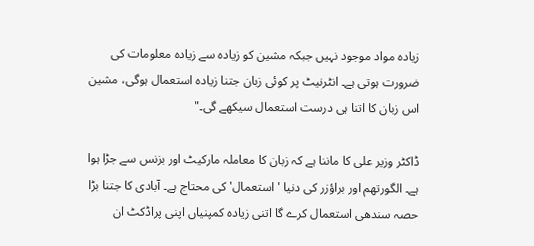زیادہ مواد موجود نہیں جبکہ مشین کو زیادہ سے زیادہ معلومات کی ضرورت ہوتی ہے۔ انٹرنیٹ پر کوئی زبان جتنا زیادہ استعمال ہوگی، مشین اس زبان کا اتنا ہی درست استعمال سیکھے گی۔"

ڈاکٹر وزیر علی کا ماننا ہے کہ زبان کا معاملہ مارکیٹ اور بزنس سے جڑا ہوا ہے۔ الگورتھم اور براؤزر کی دنیا 'استعمال' کی محتاج ہے۔ آبادی کا جتنا بڑا حصہ سندھی استعمال کرے گا اتنی زیادہ کمپنیاں اپنی پراڈکٹ ان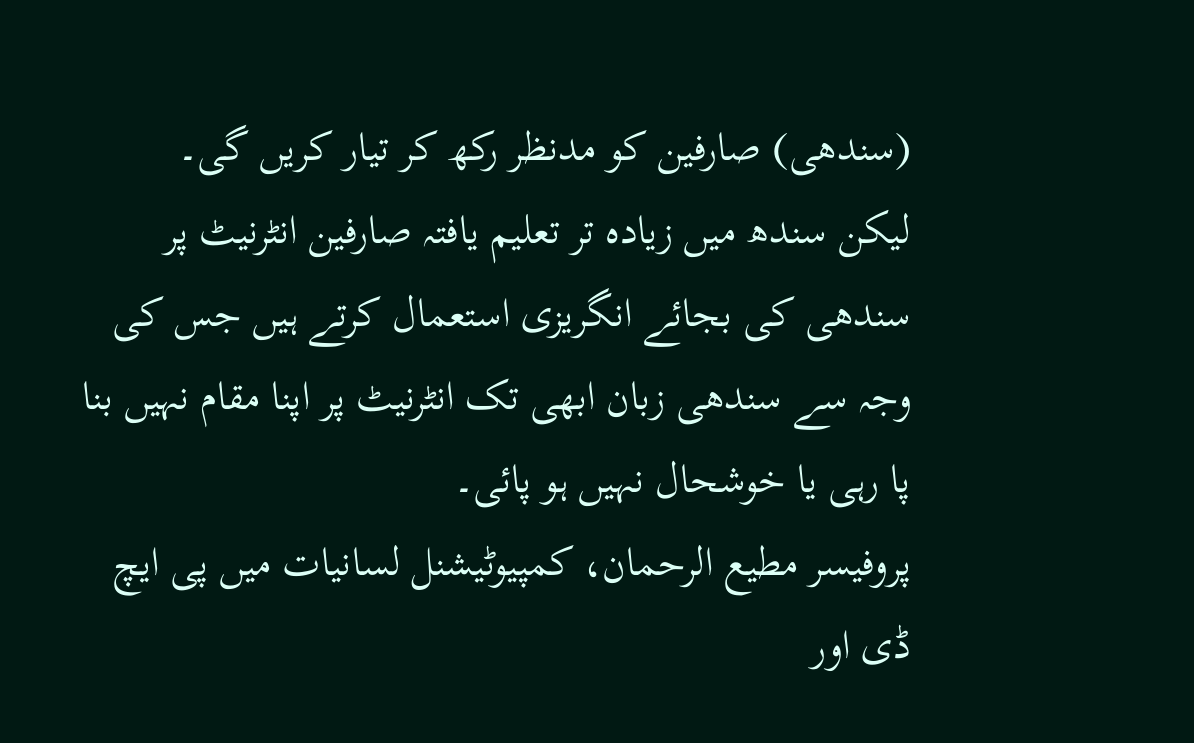(سندھی) صارفین کو مدنظر رکھ کر تیار کریں گی۔
لیکن سندھ میں زیادہ تر تعلیم یافتہ صارفین انٹرنیٹ پر سندھی کی بجائے انگریزی استعمال کرتے ہیں جس کی وجہ سے سندھی زبان ابھی تک انٹرنیٹ پر اپنا مقام نہیں بنا پا رہی یا خوشحال نہیں ہو پائی۔
پروفیسر مطيع الرحمان، کمپیوٹیشنل لسانیات میں پی ایچ ڈی اور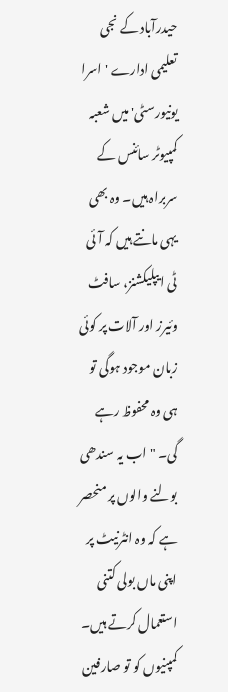حیدرآباد کے نجی تعلیمی ادارے 'اسرا یونیورسٹی' میں شعبہ کمپیوٹر سائنس کے سربراہ ہیں۔ وہ بھی یہی مانتے ہیں کہ آئی ٹی ایپلیکشنز، سافٹ وئیرز اور آلات پر کوئی زبان موجود ہوگی تو ہی وہ محفوظ رہے گی۔ "اب یہ سندھی بولنے والوں پر منحصر ہے کہ وہ انٹرنیٹ پر اپنی ماں بولی کتنی استعمال کرتے ہیں۔ کمپنیوں کو تو صارفین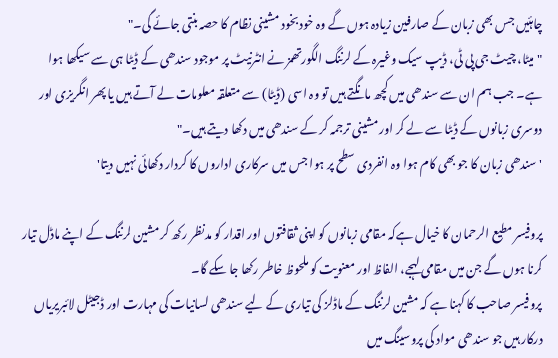چاہئیں جس بھی زبان کے صارفین زیادہ ہوں گے وہ خود بخود مشینی نظام کا حصہ بنتی جائے گی۔"
"میٹا، چیٹ جی پی ٹی، ڈیپ سیک وغیرہ کے لرننگ الگورتھمز نے انٹرنیٹ پر موجود سندھی کے ڈیٹا ہی سے سیکھا ہوا ہے۔ جب ہم ان سے سندھی میں کچھ مانگتے ہیں تو وہ اسی (ڈیٹا) سے متعلقہ معلومات لے آتے ہیں یا پھر انگریزی اور دوسری زبانوں کے ڈیٹا سے لے کر اور مشینی ترجمہ کر کے سندھی میں دکھا دیتے ہیں۔"
'سندھی زبان کا جو بھی کام ہوا وہ انفردی سطح پر ہوا جس میں سرکاری اداروں کا کردار دکھائی نہیں دیتا'

پروفیسر مطيع الرحمان کا خیال ہےکہ مقامی زبانوں کو اپنی ثقافتوں اور اقدار کو مدنظر رکھ کر مشین لرننگ کے اپنے ماڈل تیار کرنا ہوں گے جن میں مقامی لہجے، الفاظ اور معنویت کو ملحوظ خاطر رکھا جا سکے گا۔
پروفیسر صاحب کا کہنا ہے کہ مشین لرننگ کے ماڈلز کی تیاری کے لیے سندھی لسانیات کی مہارت اور ڈجیٹل لائبریریاں درکار ہیں جو سندھی مواد کی پروسینگ میں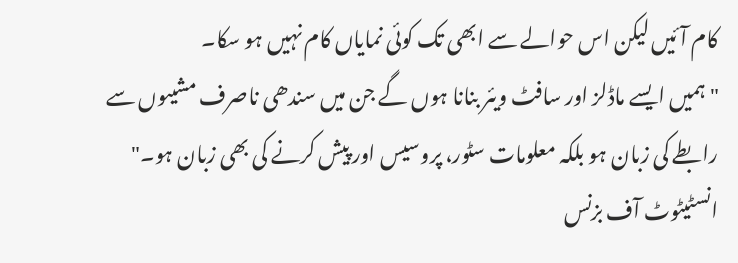کام آئیں لیکن اس حوالے سے ابھی تک کوئی نمایاں کام نہیں ہو سکا۔
"ہمیں ایسے ماڈلز اور سافٹ ویئر بنانا ہوں گے جن میں سندھی ناصرف مشیںوں سے رابطے کی زبان ہو بلکہ معلومات سٹور، پروسیس اور پیش کرنے کی بھی زبان ہو۔"
انسٹیٹوٹ آف بزنس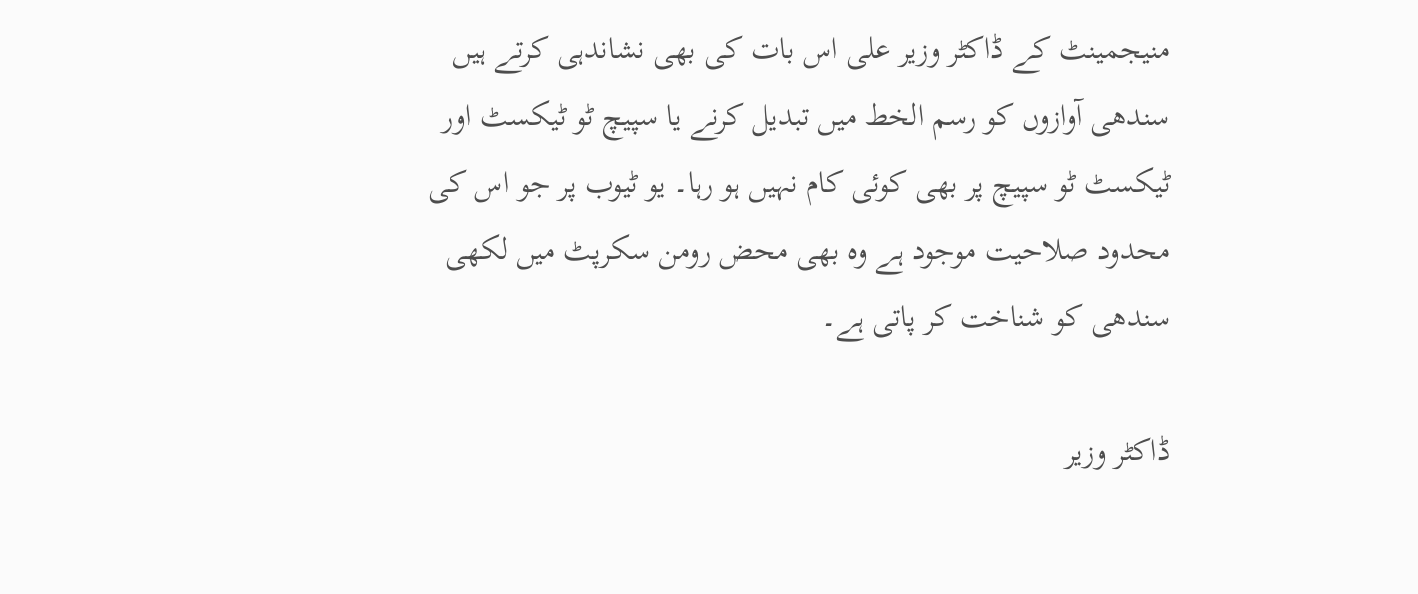منیجمینٹ کے ڈاکٹر وزیر علی اس بات کی بھی نشاندہی کرتے ہیں سندھی آوازوں کو رسم الخط میں تبدیل کرنے یا سپیچ ٹو ٹیکسٹ اور ٹیکسٹ ٹو سپیچ پر بھی کوئی کام نہیں ہو رہا۔ یو ٹیوب پر جو اس کی محدود صلاحیت موجود ہے وہ بھی محض رومن سکرپٹ میں لکھی سندھی کو شناخت کر پاتی ہے۔

ڈاکٹر وزیر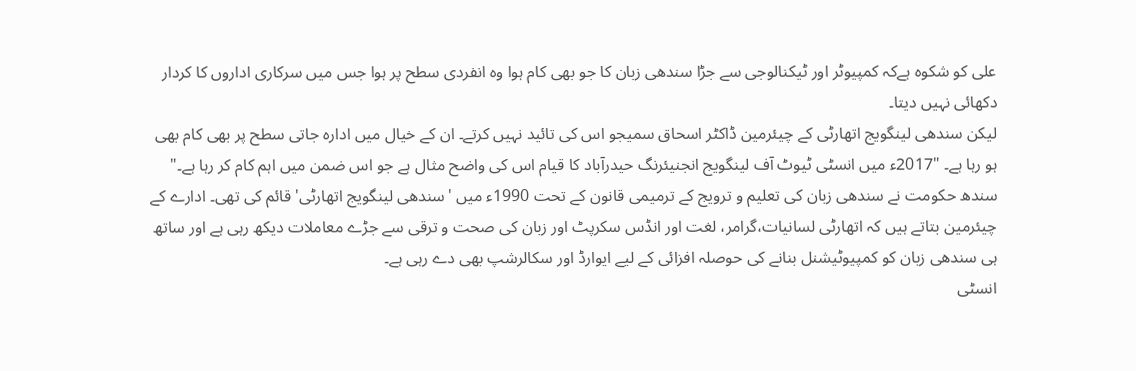علی کو شکوہ ہےکہ کمپیوٹر اور ٹیکنالوجی سے جڑا سندھی زبان کا جو بھی کام ہوا وہ انفردی سطح پر ہوا جس میں سرکاری اداروں کا کردار دکھائی نہیں دیتا۔
لیکن سندھی لینگویج اتھارٹی کے چیئرمین ڈاکٹر اسحاق سمیجو اس کی تائید نہیں کرتے۔ ان کے خیال میں ادارہ جاتی سطح پر بھی کام بھی ہو رہا ہے۔ "2017ء میں انسٹی ٹیوٹ آف لینگویج انجنیئرنگ حیدرآباد کا قیام اس کی واضح مثال ہے جو اس ضمن میں اہم کام کر رہا ہے۔"
سندھ حکومت نے سندھی زبان کی تعلیم و ترویج کے ترمیمی قانون کے تحت 1990ء میں 'سندھی لینگویج اتھارٹی' قائم کی تھی۔ ادارے کے چیئرمین بتاتے ہیں کہ اتھارٹی لسانیات،گرامر، لغت اور انڈس سکرپٹ اور زبان کی صحت و ترقی سے جڑے معاملات دیکھ رہی ہے اور ساتھ ہی سندھی زبان کو کمپیوٹیشنل بنانے کی حوصلہ افزائی کے لیے ایوارڈ اور سکالرشپ بھی دے رہی ہے۔
انسٹی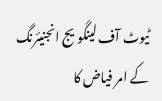ٹیوٹ آف لینگویج انجنیئرنگ کے امر فیاض کا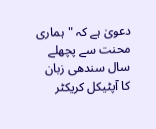دعویٰ ہے کہ "ہماری محنت سے پچھلے سال سندھی زبان کا آپٹیکل کریکٹر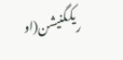ریکگنیشن(او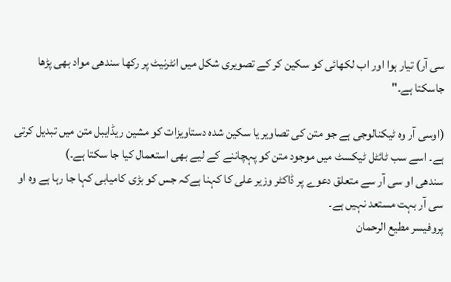سی آر) تیار ہوا اور اب لکھائی کو سکین کر کے تصویری شکل میں انٹرنیٹ پر رکھا سندھی مواد بھی پڑھا جاسکتا ہے۔"

(اوسی آر وہ ٹیکنالوجی ہے جو متن کی تصاویر یا سکین شدہ دستاویزات کو مشین ریڈایبل متن میں تبدیل کرتی ہے۔ اسے سب ٹائٹل ٹیکسٹ میں موجود متن کو پہچاننے کے لیے بھی استعمال کیا جا سکتا ہے۔)
سندھی او سی آر سے متعلق دعوے پر ڈاکٹر وزیر علی کا کہنا ہےکہ جس کو بڑی کامیابی کہا جا رہا ہے وہ او سی آر بہت مستعد نہیں ہے۔
پروفیسر مطیع الرحمان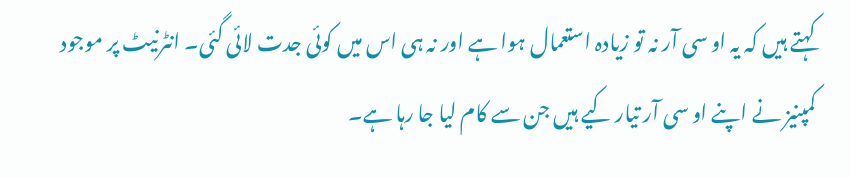کہتے ہیں کہ یہ او سی آر نہ تو زیادہ استعمال ہوا ہے اور نہ ہی اس میں کوئی جدت لائی گئی۔ انٹرنیٹ پر موجود کمپنیز نے اپنے او سی آر تیار کیے ہیں جن سے کام لیا جا رہا ہے۔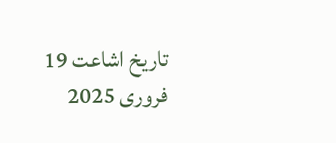تاریخ اشاعت 19 فروری 2025